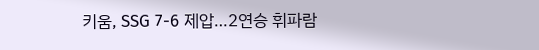키움, SSG 7-6 제압…2연승 휘파람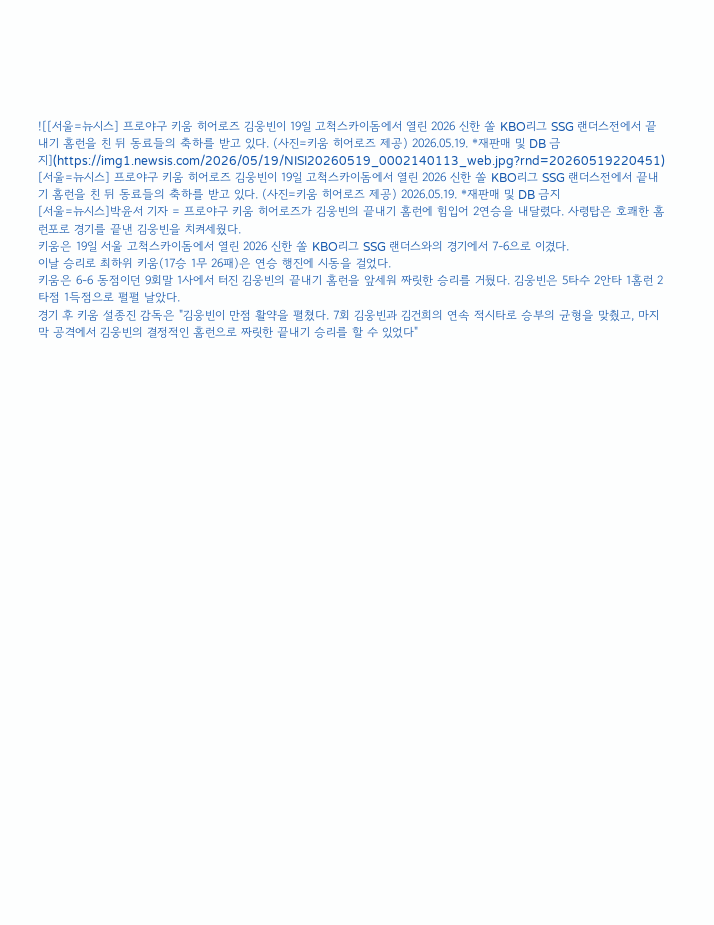![[서울=뉴시스] 프로야구 키움 히어로즈 김웅빈이 19일 고척스카이돔에서 열린 2026 신한 쏠 KBO리그 SSG 랜더스전에서 끝내기 홈런을 친 뒤 동료들의 축하를 받고 있다. (사진=키움 히어로즈 제공) 2026.05.19. *재판매 및 DB 금지](https://img1.newsis.com/2026/05/19/NISI20260519_0002140113_web.jpg?rnd=20260519220451)
[서울=뉴시스] 프로야구 키움 히어로즈 김웅빈이 19일 고척스카이돔에서 열린 2026 신한 쏠 KBO리그 SSG 랜더스전에서 끝내기 홈런을 친 뒤 동료들의 축하를 받고 있다. (사진=키움 히어로즈 제공) 2026.05.19. *재판매 및 DB 금지
[서울=뉴시스]박윤서 기자 = 프로야구 키움 히어로즈가 김웅빈의 끝내기 홈런에 힘입어 2연승을 내달렸다. 사령탑은 호쾌한 홈런포로 경기를 끝낸 김웅빈을 치켜세웠다.
키움은 19일 서울 고척스카이돔에서 열린 2026 신한 쏠 KBO리그 SSG 랜더스와의 경기에서 7-6으로 이겼다.
이날 승리로 최하위 키움(17승 1무 26패)은 연승 행진에 시동을 걸었다.
키움은 6-6 동점이던 9회말 1사에서 터진 김웅빈의 끝내기 홈런을 앞세워 짜릿한 승리를 거뒀다. 김웅빈은 5타수 2안타 1홈런 2타점 1득점으로 펄펄 날았다.
경기 후 키움 설종진 감독은 "김웅빈이 만점 활약을 펼쳤다. 7회 김웅빈과 김건희의 연속 적시타로 승부의 균형을 맞췄고, 마지막 공격에서 김웅빈의 결정적인 홈런으로 짜릿한 끝내기 승리를 할 수 있었다"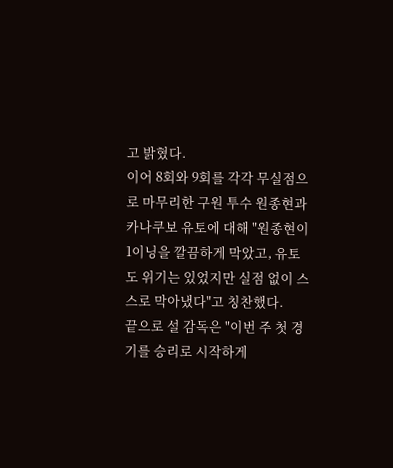고 밝혔다.
이어 8회와 9회를 각각 무실점으로 마무리한 구원 투수 원종현과 카나쿠보 유토에 대해 "원종현이 1이닝을 깔끔하게 막았고, 유토도 위기는 있었지만 실점 없이 스스로 막아냈다"고 칭찬했다.
끝으로 설 감독은 "이번 주 첫 경기를 승리로 시작하게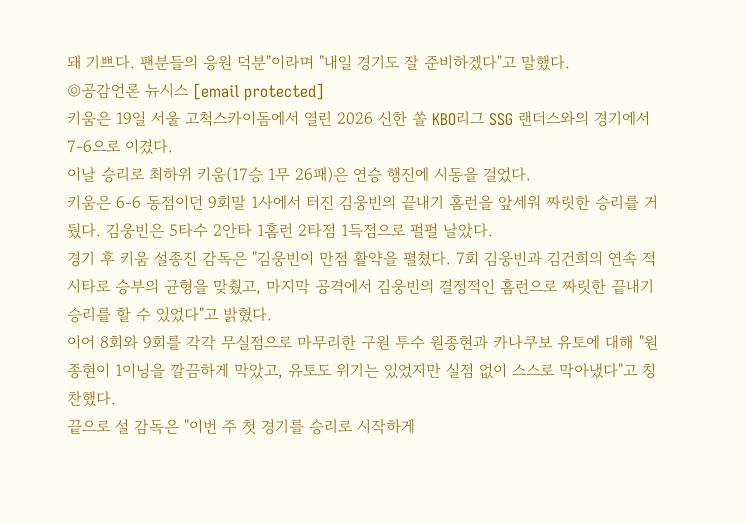돼 기쁘다. 팬분들의 응원 덕분"이라며 "내일 경기도 잘 준비하겠다"고 말했다.
◎공감언론 뉴시스 [email protected]
키움은 19일 서울 고척스카이돔에서 열린 2026 신한 쏠 KBO리그 SSG 랜더스와의 경기에서 7-6으로 이겼다.
이날 승리로 최하위 키움(17승 1무 26패)은 연승 행진에 시동을 걸었다.
키움은 6-6 동점이던 9회말 1사에서 터진 김웅빈의 끝내기 홈런을 앞세워 짜릿한 승리를 거뒀다. 김웅빈은 5타수 2안타 1홈런 2타점 1득점으로 펄펄 날았다.
경기 후 키움 설종진 감독은 "김웅빈이 만점 활약을 펼쳤다. 7회 김웅빈과 김건희의 연속 적시타로 승부의 균형을 맞췄고, 마지막 공격에서 김웅빈의 결정적인 홈런으로 짜릿한 끝내기 승리를 할 수 있었다"고 밝혔다.
이어 8회와 9회를 각각 무실점으로 마무리한 구원 투수 원종현과 카나쿠보 유토에 대해 "원종현이 1이닝을 깔끔하게 막았고, 유토도 위기는 있었지만 실점 없이 스스로 막아냈다"고 칭찬했다.
끝으로 설 감독은 "이번 주 첫 경기를 승리로 시작하게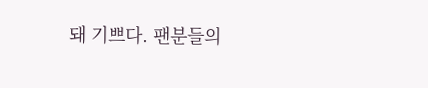돼 기쁘다. 팬분들의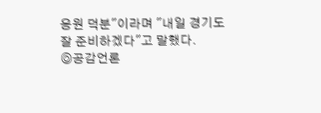응원 덕분"이라며 "내일 경기도 잘 준비하겠다"고 말했다.
◎공감언론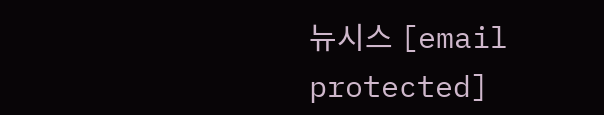뉴시스 [email protected]